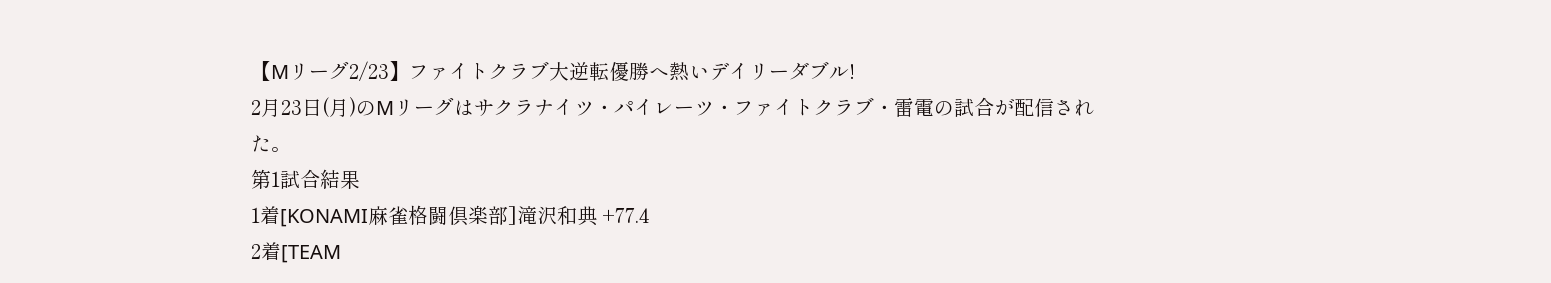【Mリーグ2/23】ファイトクラブ大逆転優勝へ熱いデイリーダブル!
2月23日(月)のMリーグはサクラナイツ・パイレーツ・ファイトクラブ・雷電の試合が配信された。
第1試合結果
1着[KONAMI麻雀格闘倶楽部]滝沢和典 +77.4
2着[TEAM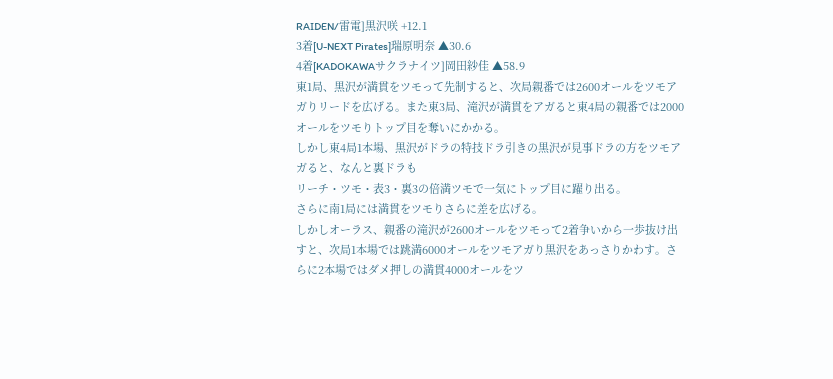RAIDEN/雷電]黒沢咲 +12.1
3着[U-NEXT Pirates]瑞原明奈 ▲30.6
4着[KADOKAWAサクラナイツ]岡田紗佳 ▲58.9
東1局、黒沢が満貫をツモって先制すると、次局親番では2600オールをツモアガりリードを広げる。また東3局、滝沢が満貫をアガると東4局の親番では2000オールをツモりトップ目を奪いにかかる。
しかし東4局1本場、黒沢がドラの特技ドラ引きの黒沢が見事ドラの方をツモアガると、なんと裏ドラも
リーチ・ツモ・表3・裏3の倍満ツモで一気にトップ目に躍り出る。
さらに南1局には満貫をツモりさらに差を広げる。
しかしオーラス、親番の滝沢が2600オールをツモって2着争いから一歩抜け出すと、次局1本場では跳満6000オールをツモアガり黒沢をあっさりかわす。さらに2本場ではダメ押しの満貫4000オールをツ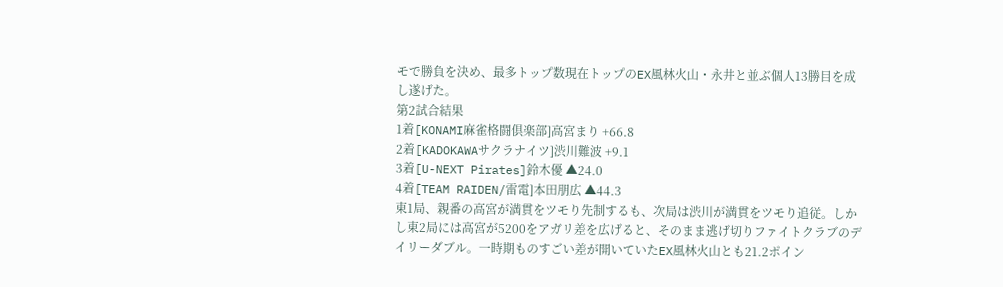モで勝負を決め、最多トップ数現在トップのEX風林火山・永井と並ぶ個人13勝目を成し遂げた。
第2試合結果
1着[KONAMI麻雀格闘倶楽部]高宮まり +66.8
2着[KADOKAWAサクラナイツ]渋川難波 +9.1
3着[U-NEXT Pirates]鈴木優 ▲24.0
4着[TEAM RAIDEN/雷電]本田朋広 ▲44.3
東1局、親番の高宮が満貫をツモり先制するも、次局は渋川が満貫をツモり追従。しかし東2局には高宮が5200をアガリ差を広げると、そのまま逃げ切りファイトクラブのデイリーダブル。一時期ものすごい差が開いていたEX風林火山とも21.2ポイン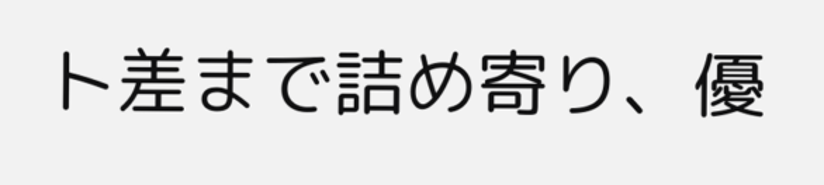ト差まで詰め寄り、優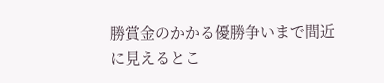勝賞金のかかる優勝争いまで間近に見えるとこ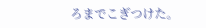ろまでこぎつけた。